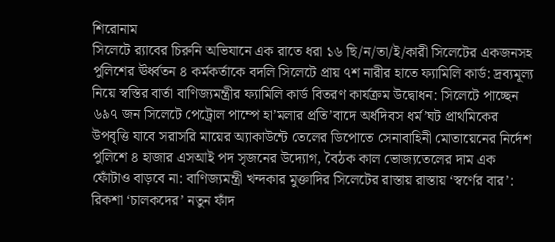শিরোনাম
সিলেটে র‌্যাবের চিরুনি অভিযানে ‍এক রাতে ধরা ১৬ ছি/ন/তা/ই/কারী সিলেটের একজনসহ পুলিশের ঊর্ধ্বতন ৪ কর্মকর্তাকে বদলি সিলেটে প্রায় ৭শ নারীর হাতে ফ্যামিলি কার্ড: দ্রব্যমূল্য নিয়ে স্বস্তির বার্তা বাণিজ্যমন্ত্রীর ফ্যামিলি কার্ড বিতরণ কার্যক্রম উদ্বোধন: সিলেটে পাচ্ছেন ৬৯৭ জন সিলেটে পেট্রোল পাম্পে হা’মলার প্রতি’বাদে অর্ধদিবস ধর্ম’ঘট প্রাথমিকের উপবৃত্তি যাবে সরাসরি মায়ের অ্যাকাউন্টে তেলের ডিপোতে সেনাবাহিনী মোতায়েনের নির্দেশ পুলিশে ৪ হাজার এসআই পদ সৃজনের উদ্যোগ, বৈঠক কাল ভোজ্যতেলের দাম এক ফোঁটাও বাড়বে না: বাণিজ্যমন্ত্রী খন্দকার মুক্তাদির সিলেটের রাস্তায় রাস্তায় ‘স্বর্ণের বার’: রিকশা ‘চালকদের’ নতুন ফাঁদ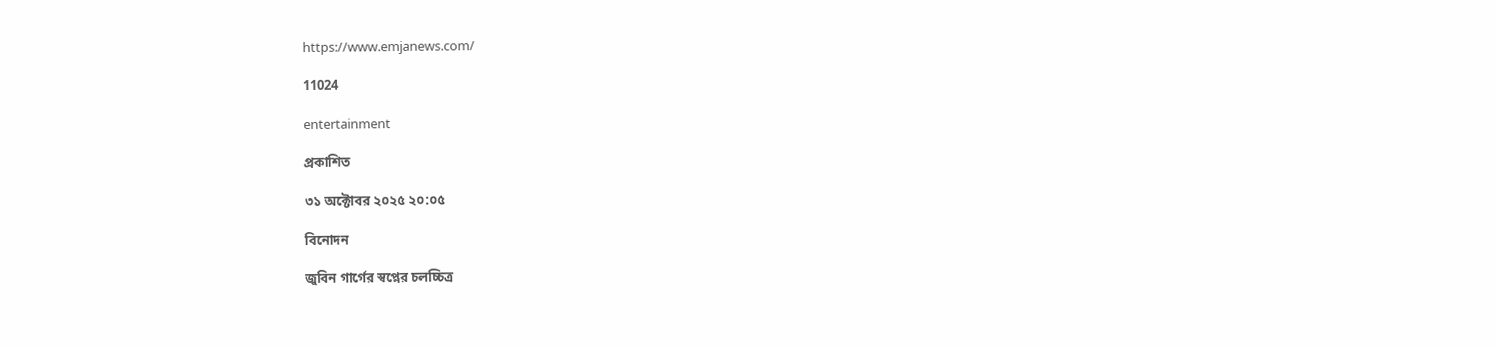https://www.emjanews.com/

11024

entertainment

প্রকাশিত

৩১ অক্টোবর ২০২৫ ২০:০৫

বিনোদন

জুবিন গার্গের স্বপ্নের চলচ্চিত্র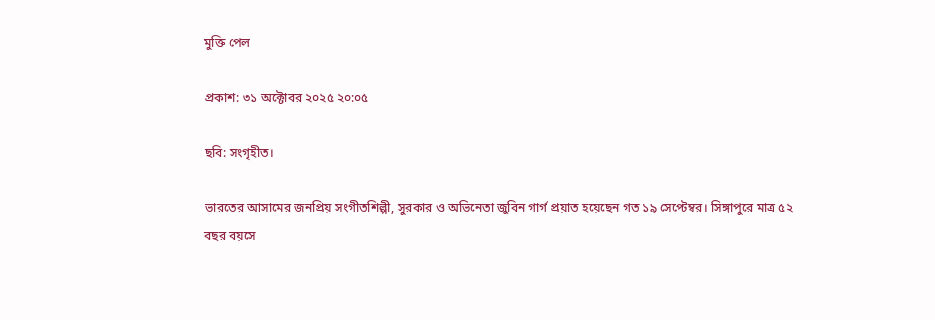মুক্তি পেল

প্রকাশ: ৩১ অক্টোবর ২০২৫ ২০:০৫

ছবি: সংগৃহীত।

ভারতের আসামের জনপ্রিয় সংগীতশিল্পী, সুরকার ও অভিনেতা জুবিন গার্গ প্রয়াত হয়েছেন গত ১৯ সেপ্টেম্বর। সিঙ্গাপুরে মাত্র ৫২ বছর বয়সে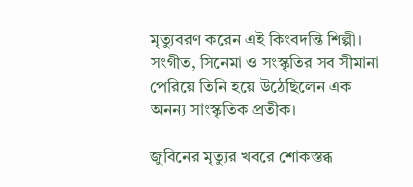মৃত্যুবরণ করেন এই কিংবদন্তি শিল্পী। সংগীত, সিনেমা ও সংস্কৃতির সব সীমানা পেরিয়ে তিনি হয়ে উঠেছিলেন এক অনন্য সাংস্কৃতিক প্রতীক।

জুবিনের মৃত্যুর খবরে শোকস্তব্ধ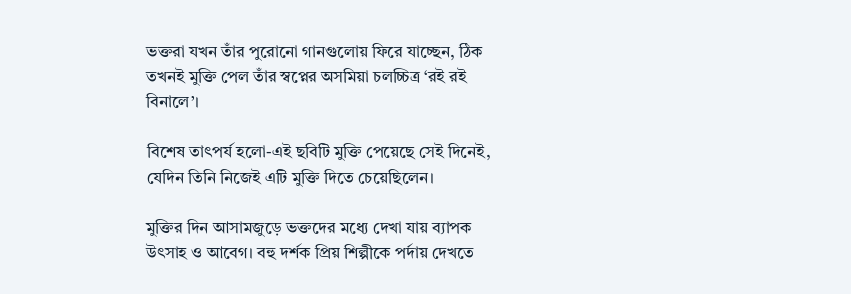ভক্তরা যখন তাঁর পুরোনো গানগুলোয় ফিরে যাচ্ছেন, ঠিক তখনই মুক্তি পেল তাঁর স্বপ্নের অসমিয়া চলচ্চিত্র ‘রই রই বিনালে’।

বিশেষ তাৎপর্য হলো-এই ছবিটি মুক্তি পেয়েছে সেই দিনেই, যেদিন তিনি নিজেই এটি মুক্তি দিতে চেয়েছিলেন।

মুক্তির দিন আসামজুড়ে ভক্তদের মধ্যে দেখা যায় ব্যাপক উৎসাহ ও আবেগ। বহু দর্শক প্রিয় শিল্পীকে পর্দায় দেখতে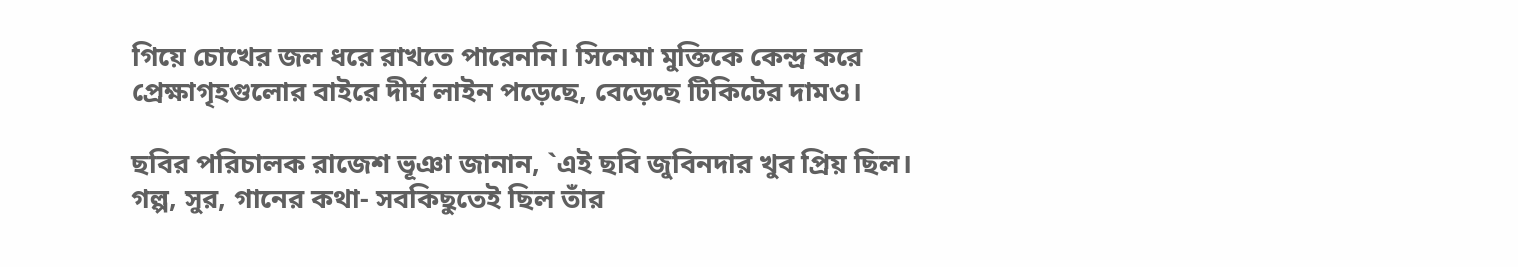গিয়ে চোখের জল ধরে রাখতে পারেননি। সিনেমা মুক্তিকে কেন্দ্র করে প্রেক্ষাগৃহগুলোর বাইরে দীর্ঘ লাইন পড়েছে, বেড়েছে টিকিটের দামও।

ছবির পরিচালক রাজেশ ভূঞা জানান, `এই ছবি জুবিনদার খুব প্রিয় ছিল। গল্প, সুর, গানের কথা- সবকিছুতেই ছিল তাঁর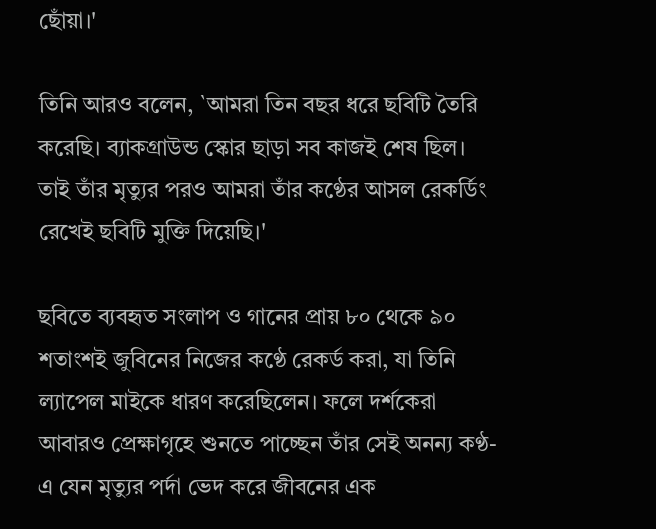ছোঁয়া।'

তিনি আরও বলেন, `আমরা তিন বছর ধরে ছবিটি তৈরি করেছি। ব্যাকগ্রাউন্ড স্কোর ছাড়া সব কাজই শেষ ছিল। তাই তাঁর মৃত্যুর পরও আমরা তাঁর কণ্ঠের আসল রেকর্ডিং রেখেই ছবিটি মুক্তি দিয়েছি।'

ছবিতে ব্যবহৃত সংলাপ ও গানের প্রায় ৮০ থেকে ৯০ শতাংশই জুবিনের নিজের কণ্ঠে রেকর্ড করা, যা তিনি ল্যাপেল মাইকে ধারণ করেছিলেন। ফলে দর্শকেরা আবারও প্রেক্ষাগৃহে শুনতে পাচ্ছেন তাঁর সেই অনন্য কণ্ঠ- এ যেন মৃত্যুর পর্দা ভেদ করে জীবনের এক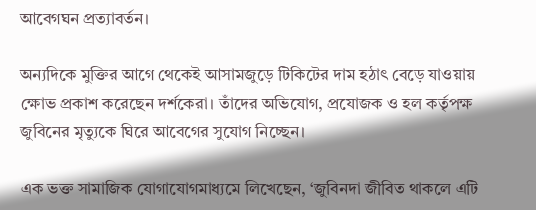আবেগঘন প্রত্যাবর্তন।

অন্যদিকে মুক্তির আগে থেকেই আসামজুড়ে টিকিটের দাম হঠাৎ বেড়ে যাওয়ায় ক্ষোভ প্রকাশ করেছেন দর্শকেরা। তাঁদের অভিযোগ, প্রযোজক ও হল কর্তৃপক্ষ জুবিনের মৃত্যুকে ঘিরে আবেগের সুযোগ নিচ্ছেন।

এক ভক্ত সামাজিক যোগাযোগমাধ্যমে লিখেছেন, ‘জুবিনদা জীবিত থাকলে এটি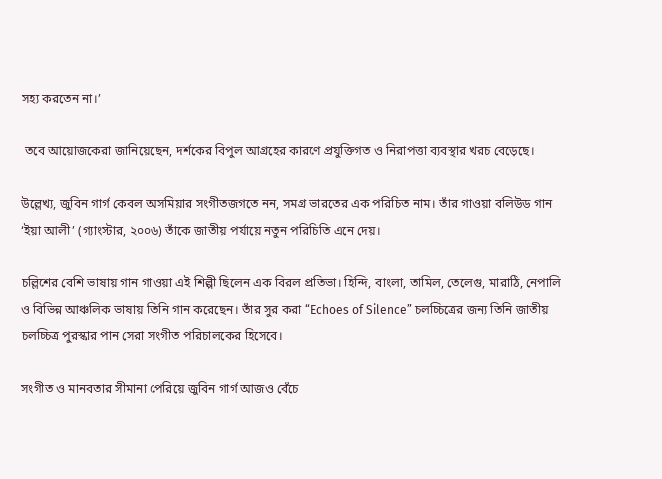সহ্য করতেন না।’

 তবে আয়োজকেরা জানিয়েছেন, দর্শকের বিপুল আগ্রহের কারণে প্রযুক্তিগত ও নিরাপত্তা ব্যবস্থার খরচ বেড়েছে।

উল্লেখ্য, জুবিন গার্গ কেবল অসমিয়ার সংগীতজগতে নন, সমগ্র ভারতের এক পরিচিত নাম। তাঁর গাওয়া বলিউড গান ‘ইয়া আলী’ (গ্যাংস্টার, ২০০৬) তাঁকে জাতীয় পর্যায়ে নতুন পরিচিতি এনে দেয়।

চল্লিশের বেশি ভাষায় গান গাওয়া এই শিল্পী ছিলেন এক বিরল প্রতিভা। হিন্দি, বাংলা, তামিল, তেলেগু, মারাঠি, নেপালি ও বিভিন্ন আঞ্চলিক ভাষায় তিনি গান করেছেন। তাঁর সুর করা “Echoes of Silence” চলচ্চিত্রের জন্য তিনি জাতীয় চলচ্চিত্র পুরস্কার পান সেরা সংগীত পরিচালকের হিসেবে।

সংগীত ও মানবতার সীমানা পেরিয়ে জুবিন গার্গ আজও বেঁচে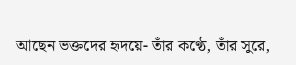আছেন ভক্তদের হৃদয়ে- তাঁর কণ্ঠে, তাঁর সুরে,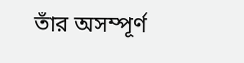তাঁর অসম্পূর্ণ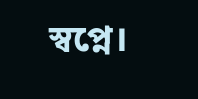স্বপ্নে।